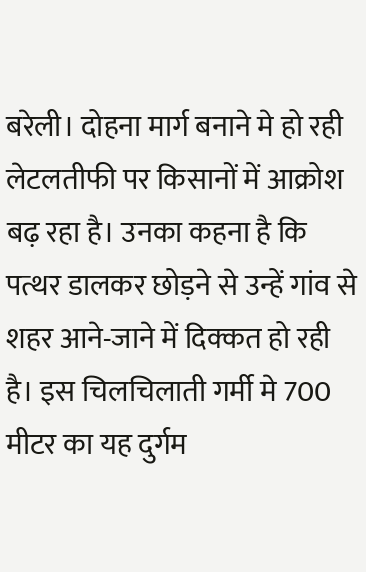बरेली। दोहना मार्ग बनाने मे हो रही लेटलतीफी पर किसानों में आक्रोश बढ़ रहा है। उनका कहना है कि पत्थर डालकर छोड़ने से उन्हें गांव से शहर आने-जाने में दिक्कत हो रही है। इस चिलचिलाती गर्मी मे 700 मीटर का यह दुर्गम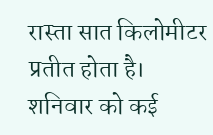रास्ता सात किलोमीटर प्रतीत होता है। शनिवार को कई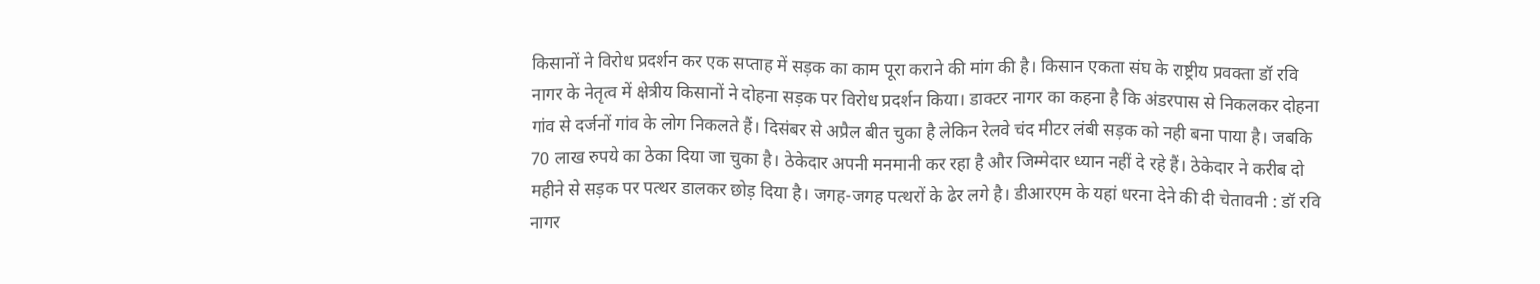किसानों ने विरोध प्रदर्शन कर एक सप्ताह में सड़क का काम पूरा कराने की मांग की है। किसान एकता संघ के राष्ट्रीय प्रवक्ता डॉ रवि नागर के नेतृत्व में क्षेत्रीय किसानों ने दोहना सड़क पर विरोध प्रदर्शन किया। डाक्टर नागर का कहना है कि अंडरपास से निकलकर दोहना गांव से दर्जनों गांव के लोग निकलते हैं। दिसंबर से अप्रैल बीत चुका है लेकिन रेलवे चंद मीटर लंबी सड़क को नही बना पाया है। जबकि 70 लाख रुपये का ठेका दिया जा चुका है। ठेकेदार अपनी मनमानी कर रहा है और जिम्मेदार ध्यान नहीं दे रहे हैं। ठेकेदार ने करीब दो महीने से सड़क पर पत्थर डालकर छोड़ दिया है। जगह-जगह पत्थरों के ढेर लगे है। डीआरएम के यहां धरना देने की दी चेतावनी : डॉ रवि नागर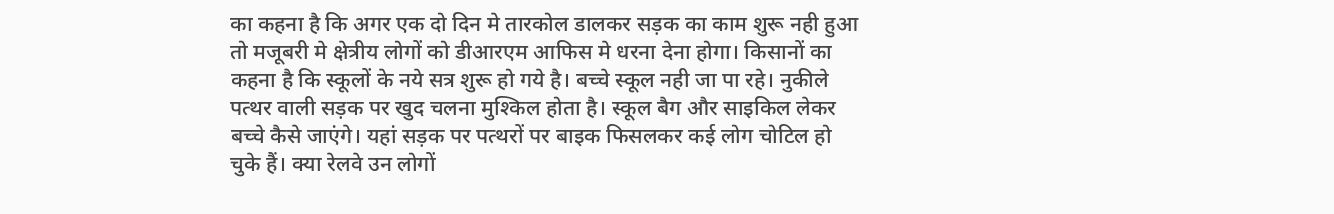का कहना है कि अगर एक दो दिन मे तारकोल डालकर सड़क का काम शुरू नही हुआ तो मजूबरी मे क्षेत्रीय लोगों को डीआरएम आफिस मे धरना देना होगा। किसानों का कहना है कि स्कूलों के नये सत्र शुरू हो गये है। बच्चे स्कूल नही जा पा रहे। नुकीले पत्थर वाली सड़क पर खुद चलना मुश्किल होता है। स्कूल बैग और साइकिल लेकर बच्चे कैसे जाएंगे। यहां सड़क पर पत्थरों पर बाइक फिसलकर कई लोग चोटिल हो चुके हैं। क्या रेलवे उन लोगों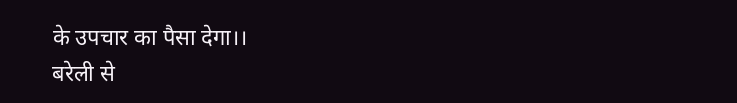के उपचार का पैसा देगा।।
बरेली से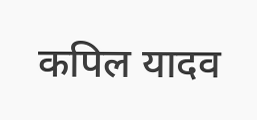कपिल यादव